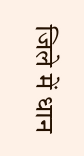जिले में धान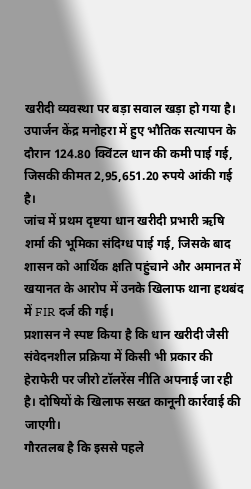खरीदी व्यवस्था पर बड़ा सवाल खड़ा हो गया है। उपार्जन केंद्र मनोहरा में हुए भौतिक सत्यापन के दौरान 124.80 क्विंटल धान की कमी पाई गई, जिसकी कीमत 2,95,651.20 रुपये आंकी गई है।
जांच में प्रथम दृष्टया धान खरीदी प्रभारी ऋषि शर्मा की भूमिका संदिग्ध पाई गई, जिसके बाद शासन को आर्थिक क्षति पहुंचाने और अमानत में खयानत के आरोप में उनके खिलाफ थाना हथबंद में FIR दर्ज की गई।
प्रशासन ने स्पष्ट किया है कि धान खरीदी जैसी संवेदनशील प्रक्रिया में किसी भी प्रकार की हेराफेरी पर जीरो टॉलरेंस नीति अपनाई जा रही है। दोषियों के खिलाफ सख्त कानूनी कार्रवाई की जाएगी।
गौरतलब है कि इससे पहले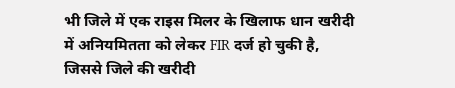भी जिले में एक राइस मिलर के खिलाफ धान खरीदी में अनियमितता को लेकर FIR दर्ज हो चुकी है, जिससे जिले की खरीदी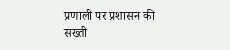प्रणाली पर प्रशासन की सख्ती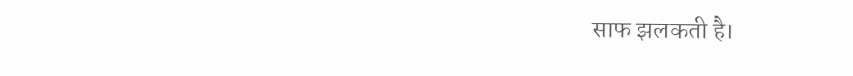साफ झलकती है।